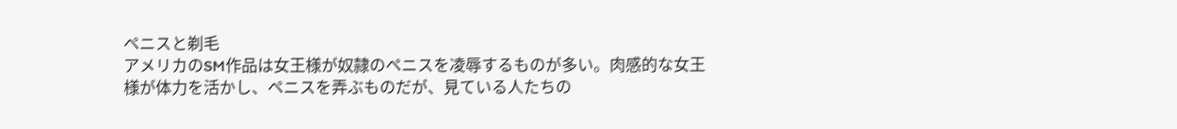ペニスと剃毛
アメリカのSM作品は女王様が奴隷のペニスを凌辱するものが多い。肉感的な女王様が体力を活かし、ペニスを弄ぶものだが、見ている人たちの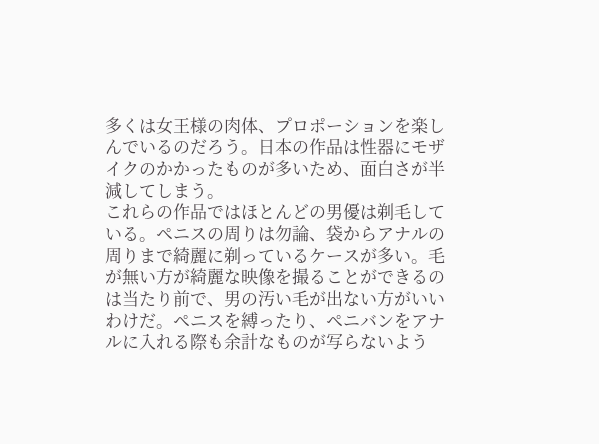多くは女王様の肉体、プロポーションを楽しんでいるのだろう。日本の作品は性器にモザイクのかかったものが多いため、面白さが半減してしまう。
これらの作品ではほとんどの男優は剃毛している。ペニスの周りは勿論、袋からアナルの周りまで綺麗に剃っているケースが多い。毛が無い方が綺麗な映像を撮ることができるのは当たり前で、男の汚い毛が出ない方がいいわけだ。ペニスを縛ったり、ペニバンをアナルに入れる際も余計なものが写らないよう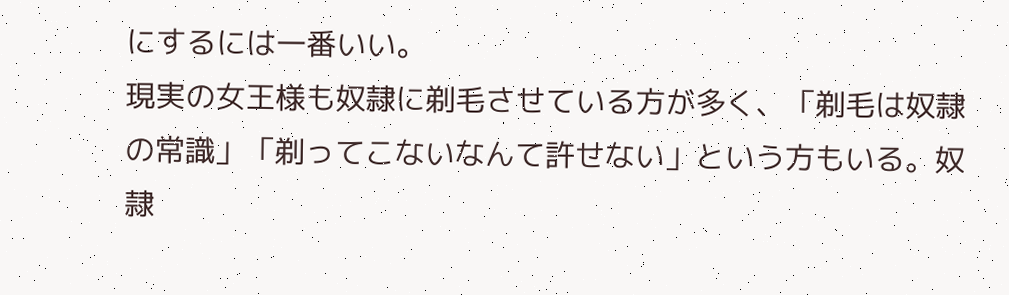にするには一番いい。
現実の女王様も奴隷に剃毛させている方が多く、「剃毛は奴隷の常識」「剃ってこないなんて許せない」という方もいる。奴隷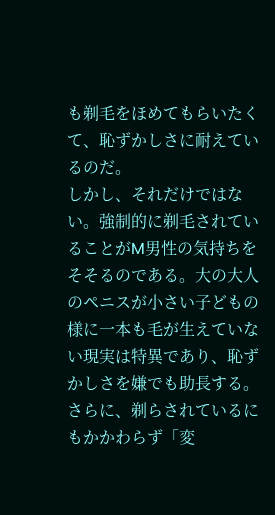も剃毛をほめてもらいたくて、恥ずかしさに耐えているのだ。
しかし、それだけではない。強制的に剃毛されていることがM男性の気持ちをそそるのである。大の大人のペニスが小さい子どもの様に一本も毛が生えていない現実は特異であり、恥ずかしさを嫌でも助長する。
さらに、剃らされているにもかかわらず「変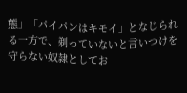態」「パイパンはキモイ」となじられる一方で、剃っていないと言いつけを守らない奴隷としてお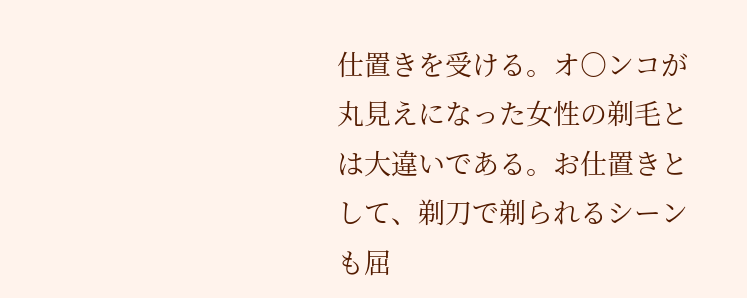仕置きを受ける。オ○ンコが丸見えになった女性の剃毛とは大違いである。お仕置きとして、剃刀で剃られるシーンも屈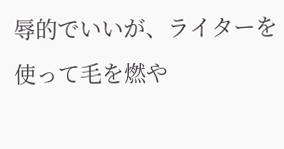辱的でいいが、ライターを使って毛を燃や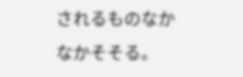されるものなかなかそそる。